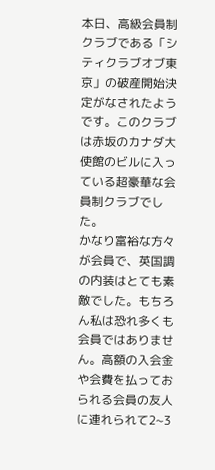本日、高級会員制クラブである「シティクラブオブ東京」の破産開始決定がなされたようです。このクラブは赤坂のカナダ大使館のビルに入っている超豪華な会員制クラブでした。
かなり富裕な方々が会員で、英国調の内装はとても素敵でした。もちろん私は恐れ多くも会員ではありません。高額の入会金や会費を払っておられる会員の友人に連れられて2~3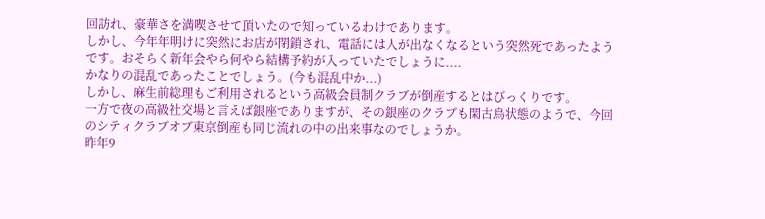回訪れ、豪華さを満喫させて頂いたので知っているわけであります。
しかし、今年年明けに突然にお店が閉鎖され、電話には人が出なくなるという突然死であったようです。おそらく新年会やら何やら結構予約が入っていたでしょうに....
かなりの混乱であったことでしょう。(今も混乱中か...)
しかし、麻生前総理もご利用されるという高級会員制クラブが倒産するとはびっくりです。
一方で夜の高級社交場と言えば銀座でありますが、その銀座のクラブも閑古鳥状態のようで、今回のシティクラブオブ東京倒産も同じ流れの中の出来事なのでしょうか。
昨年9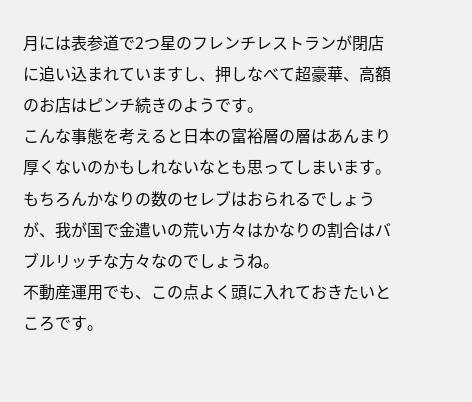月には表参道で2つ星のフレンチレストランが閉店に追い込まれていますし、押しなべて超豪華、高額のお店はピンチ続きのようです。
こんな事態を考えると日本の富裕層の層はあんまり厚くないのかもしれないなとも思ってしまいます。
もちろんかなりの数のセレブはおられるでしょうが、我が国で金遣いの荒い方々はかなりの割合はバブルリッチな方々なのでしょうね。
不動産運用でも、この点よく頭に入れておきたいところです。